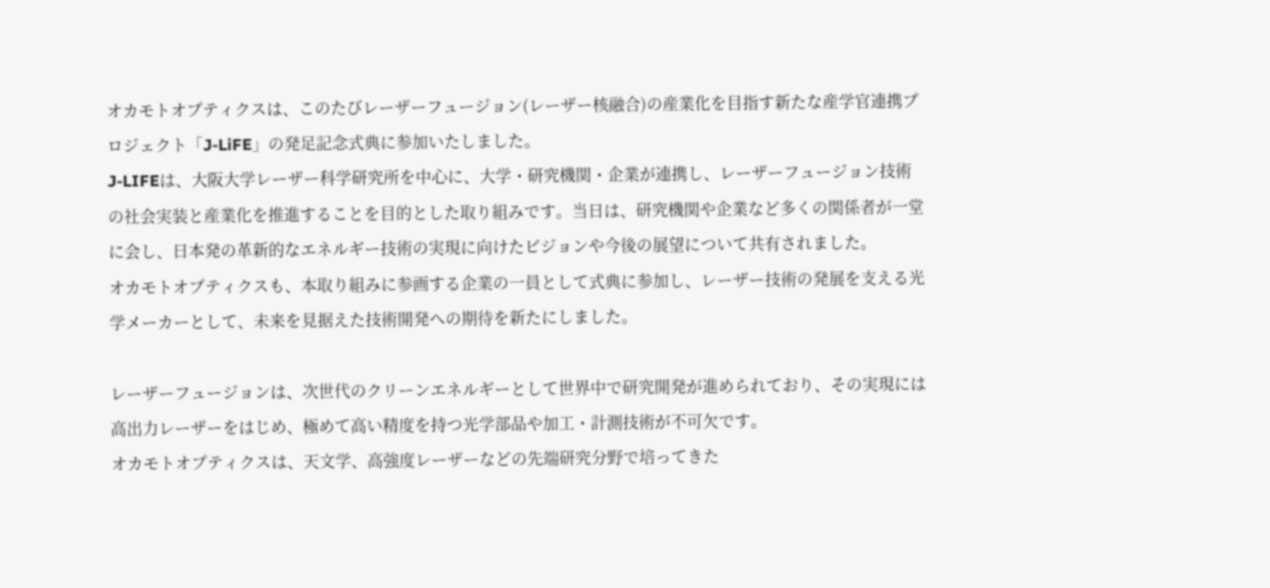オカモトオプティクスは、このたびレーザーフュージョン(レーザー核融合)の産業化を目指す新たな産学官連携プロジェクト「J-LiFE」の発足記念式典に参加いたしました。
J-LIFEは、大阪大学レーザー科学研究所を中心に、大学・研究機関・企業が連携し、レーザーフュージョン技術の社会実装と産業化を推進することを目的とした取り組みです。当日は、研究機関や企業など多くの関係者が一堂に会し、日本発の革新的なエネルギー技術の実現に向けたビジョンや今後の展望について共有されました。
オカモトオプティクスも、本取り組みに参画する企業の一員として式典に参加し、レーザー技術の発展を支える光学メーカーとして、未来を見据えた技術開発への期待を新たにしました。

レーザーフュージョンは、次世代のクリーンエネルギーとして世界中で研究開発が進められており、その実現には高出力レーザーをはじめ、極めて高い精度を持つ光学部品や加工・計測技術が不可欠です。
オカモトオプティクスは、天文学、高強度レーザーなどの先端研究分野で培ってきた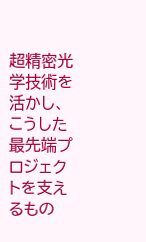超精密光学技術を活かし、こうした最先端プロジェクトを支えるもの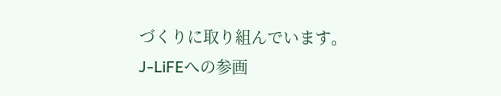づくりに取り組んでいます。
J-LiFEへの参画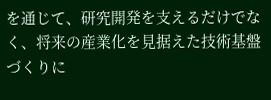を通じて、研究開発を支えるだけでなく、将来の産業化を見据えた技術基盤づくりに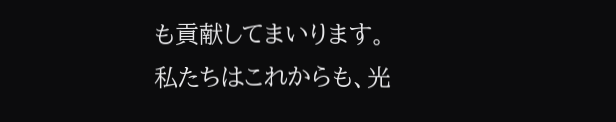も貢献してまいります。
私たちはこれからも、光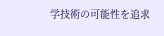学技術の可能性を追求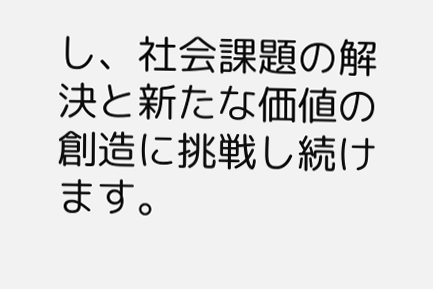し、社会課題の解決と新たな価値の創造に挑戦し続けます。